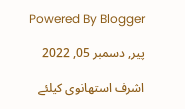Powered By Blogger

پیر, دسمبر 05, 2022

اشرف استھانوی کیلئے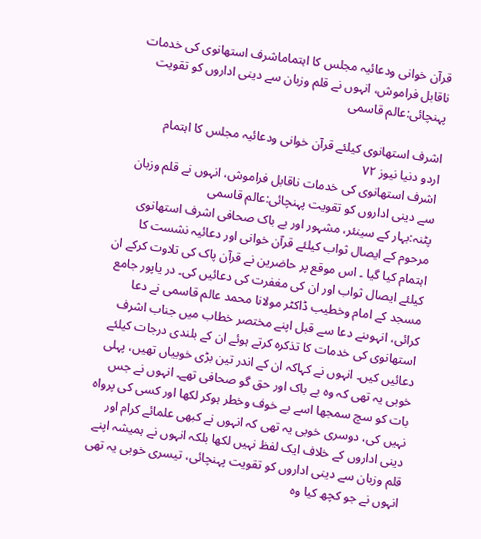قرآن خوانی ودعائیہ مجلس کا اہتماماشرف استھانوی کی خدمات ناقابل فراموش، انہوں نے قلم وزبان سے دینی اداروں کو تقویت پہنچائی:عالم قاسمی

اشرف استھانوی کیلئے قرآن خوانی ودعائیہ مجلس کا اہتمام
اردو دنیا نیوز ٧٢
اشرف استھانوی کی خدمات ناقابل فراموش، انہوں نے قلم وزبان سے دینی اداروں کو تقویت پہنچائی:عالم قاسمی
پٹنہ:بہار کے سینئر، مشہور اور بے باک صحافی اشرف استھانوی مرحوم کے ایصال ثواب کیلئے قرآن خوانی اور دعائیہ نشست کا اہتمام کیا گیا ۔ اس موقع پر حاضرین نے قرآن پاک کی تلاوت کرکے ان کیلئے ایصال ثواب اور ان کی مغفرت کی دعائیں کی۔ در یاپور جامع مسجد کے امام وخطیب ڈاکٹر مولانا محمد عالم قاسمی نے دعا کرائی، انہوںنے دعا سے قبل اپنے مختصر خطاب میں جناب اشرف استھانوی کی خدمات کا تذکرہ کرتے ہوئے ان کے بلندی درجات کیلئے دعائیں کیں۔ انہوں نے کہاکہ ان کے اندر تین بڑی خوبیاں تھیں، پہلی خوبی یہ تھی کہ وہ بے باک اور حق گو صحافی تھے۔ انہوں نے جس بات کو سچ سمجھا اسے بے خوف وخطر ہوکر لکھا اور کسی کی پرواہ نہیں کی، دوسری خوبی یہ تھی کہ انہوں نے کبھی علمائے کرام اور دینی اداروں کے خلاف ایک لفظ نہیں لکھا بلکہ انہوں نے ہمیشہ اپنے قلم وزبان سے دینی اداروں کو تقویت پہنچائی، تیسری خوبی یہ تھی انہوں نے جو کچھ کیا وہ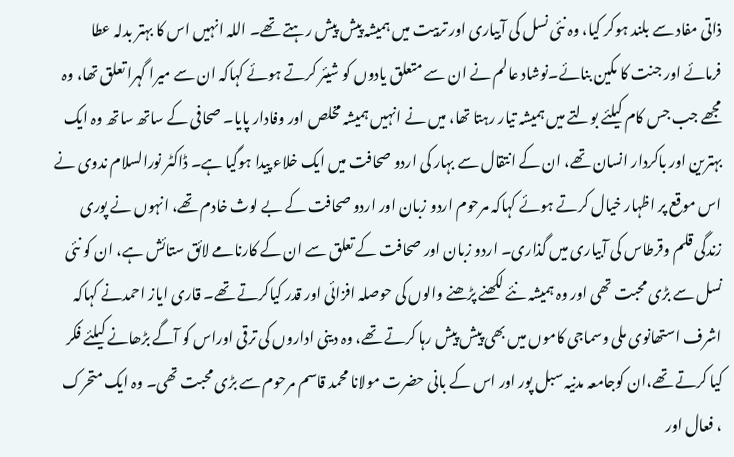ذاتی مفاد سے بلند ہوکر کیا، وہ نئی نسل کی آبیاری اور تربیت میں ہمیشہ پیش پیش رہتے تھے۔ اللہ انہیں اس کا بہتر بدلہ عطا فرمائے اور جنت کا مکین بنائے۔نوشاد عالم نے ان سے متعلق یادوں کو شیئر کرتے ہوئے کہاکہ ان سے میرا گہرا تعلق تھا، وہ مجھے جب جس کام کیلئے بولتے میں ہمیشہ تیار رہتا تھا، میں نے انہیں ہمیشہ مخلص اور وفادار پایا۔ صحافی کے ساتھ ساتھ وہ ایک بہترین اور باکردار انسان تھے، ان کے انتقال سے بہار کی اردو صحافت میں ایک خلاء پیدا ہوگیا ہے۔ ڈاکٹر نورالسلام ندوی نے اس موقع پر اظہار خیال کرتے ہوئے کہاکہ مرحوم اردو زبان اور اردو صحافت کے بے لوث خادم تھے، انہوں نے پوری زندگی قلم وقرطاس کی آبیاری میں گذاری۔ اردو زبان اور صحافت کے تعلق سے ان کے کارنامے لائق ستائش ہے، ان کو نئی نسل سے بڑی محبت تھی اور وہ ہمیشہ نئے لکھنے پڑھنے والوں کی حوصلہ افزائی اور قدر کیاکرتے تھے۔ قاری ایاز احمدنے کہاکہ اشرف استھانوی ملی وسماجی کاموں میں بھی پیش پیش رہا کرتے تھے، وہ دینی اداروں کی ترقی اوراس کو آگے بڑھانے کیلئے فکر کیا کرتے تھے،ان کوجامعہ مدنیہ سبل پور اور اس کے بانی حضرت مولانا محمد قاسم مرحوم سے بڑی محبت تھی۔ وہ ایک متحرک ، فعال اور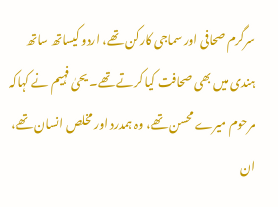سرگرم صحافی اور سماجی کارکن تھے، اردو کیساتھ ساتھ ہندی میں بھی صحافت کیا کرتے تھے۔ یحیٰ فہیم نے کہاکہ مرحوم میرے محسن تھے، وہ ہمدرد اور مخلص انسان تھے، ان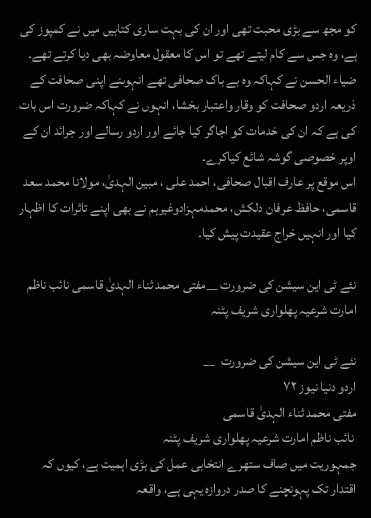کو مجھ سے بڑی محبت تھی اور ان کی بہت ساری کتابیں میں نے کمپوز کی ہے، وہ جس سے کام لیتے تھے تو اس کا معقول معاوضہ بھی دیا کرتے تھے۔ ضیاء الحسن نے کہاکہ وہ بے باک صحافی تھے انہوںنے اپنی صحافت کے ذریعہ اردو صحافت کو وقار واعتبار بخشا، انہوں نے کہاکہ ضرورت اس بات کی ہے کہ ان کی خدمات کو اجاگر کیا جائے اور اردو رسالے اور جرائد ان کے اوپر خصوصی گوشہ شائع کیاکرے۔
اس موقع پر عارف اقبال صحافی، احمد علی ، مبین الہدیٰ، مولانا محمد سعد قاسمی، حافظ عرفان دلکش، محمدمہزادوغیرہم نے بھی اپنے تاثرات کا اظہار کیا اور انہیں خراج عقیدت پیش کیا۔

نئے ٹی این سیشن کی ضرورت __مفتی محمد ثناء الہدیٰ قاسمی نائب ناظم امارت شرعیہ پھلواری شریف پٹنہ

نئے ٹی این سیشن کی ضرورت  __
اردو دنیا نیوز ٧٢
مفتی محمد ثناء الہدیٰ قاسمی
 نائب ناظم امارت شرعیہ پھلواری شریف پٹنہ
جمہوریت میں صاف ستھرے انتخابی عمل کی بڑی اہمیت ہے، کیوں کہ اقتدار تک پہونچنے کا صدر دروازہ یہی ہے، واقعہ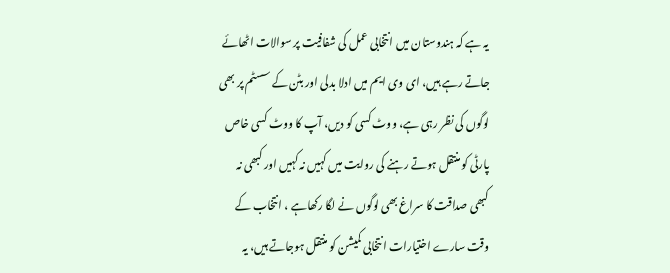یہ ہے کہ ہندوستان میں انتخابی عمل کی شفافیت پر سوالات اٹھائے جاتے رہے ہیں، ای وی ایم میں ادلا بدلی اور بٹن کے سسٹم پر بھی لوگوں کی نظر رہی ہے، ووٹ کسی کو دیں، آپ کا ووٹ کسی خاص پارٹی کو منتقل ہوتے رہنے کی روایت میں کہیں نہ کہیں اور کبھی نہ کبھی صداقت کا سراغ بھی لوگوں نے لگا رکھاہے ، انتخاب کے وقت سارے اختیارات انتخابی کمیشن کو منتقل ہوجاتے ہیں، یہ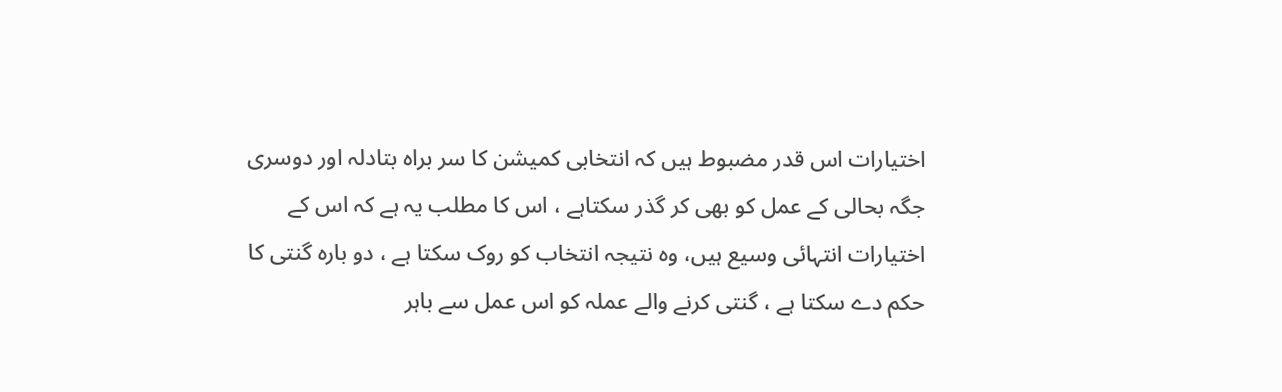اختیارات اس قدر مضبوط ہیں کہ انتخابی کمیشن کا سر براہ بتادلہ اور دوسری جگہ بحالی کے عمل کو بھی کر گذر سکتاہے ، اس کا مطلب یہ ہے کہ اس کے اختیارات انتہائی وسیع ہیں، وہ نتیجہ انتخاب کو روک سکتا ہے ، دو بارہ گنتی کا حکم دے سکتا ہے ، گنتی کرنے والے عملہ کو اس عمل سے باہر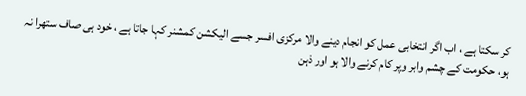کر سکتا ہے ، اب اگر انتخابی عمل کو انجام دینے والا مرکزی افسر جسے الیکشن کمشنر کہا جاتا ہے ، خود ہی صاف ستھرا نہ ہو، حکومت کے چشم وابر وپر کام کرنے والا ہو اور ذہن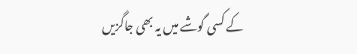کے کسی گوشے میں یہ بھی جاگزیں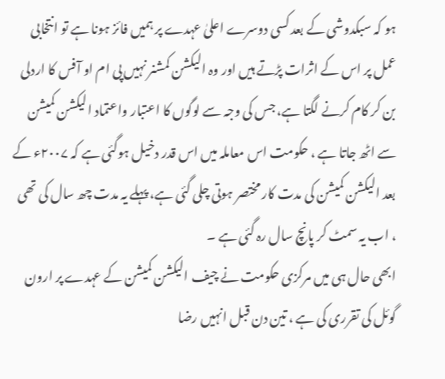ہو کہ سبکدوشی کے بعد کسی دوسرے اعلیٰ عہدے پر ہمیں فائز ہونا ہے تو انتخابی عمل پر اس کے اثرات پڑتے ہیں اور وہ الیکشن کمشنر نہیں پی ام او آفس کا اردلی بن کر کام کرنے لگتا ہے، جس کی وجہ سے لوگوں کا اعتبار واعتماد الیکشن کمیشن سے اٹھ جاتا ہے ، حکومت اس معاملہ میں اس قدر دخیل ہوگئی ہے کہ ۲۰۰۷ء کے بعد الیکشن کمیشن کی مدت کار مختصر ہوتی چلی گئی ہے، پہلے یہ مدت چھ سال کی تھی ، اب یہ سمٹ کر پانچ سال رہ گئی ہے ۔
ابھی حال ہی میں مرکزی حکومت نے چیف الیکشن کمیشن کے عہدے پر ارون گوئل کی تقرری کی ہے ، تین دن قبل انہیں رضا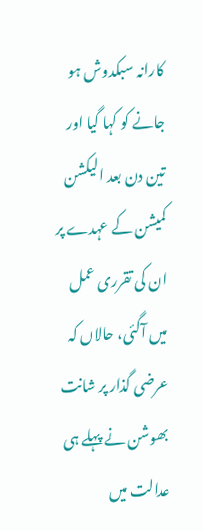کارانہ سبکدوش ہو جانے کو کہا گیا اور تین دن بعد الیکشن کمیشن کے عہدے پر ان کی تقرری عمل میں آگئی، حالاں کہ عرضی گذار پر شانت بھوشن نے پہلے ہی عدالت میں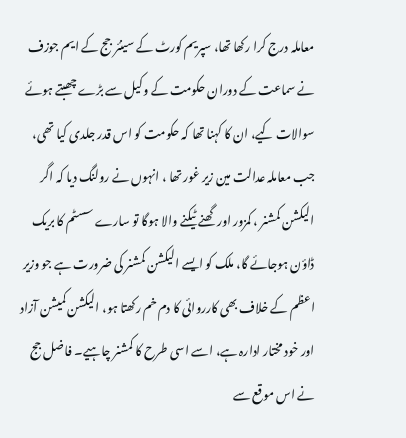معاملہ درج کرا رکھا تھا، سپریم کورٹ کے سینئر جج کے ایم جوزف نے سماعت کے دوران حکومت کے وکیل سے بڑے چھبتے ہوئے سوالات کیے، ان کا کہنا تھا کہ حکومت کو اس قدر جلدی کیا تھی، جب معاملہ عدالت مین زیر غور تھا ، انہوں نے رولنگ دیا کہ اگر الیکشن کمشنر ، کمزور اور گھنے ٹیکنے والا ہوگا تو سارے سسٹم کا بریک ڈاؤن ہوجائے گا، ملک کو ایسے الیکشن کمشنر کی ضرورت ہے جو وزیر اعظم کے خلاف بھی کارروائی کا دم خم رکھتا ہو، الیکشن کمیشن آزاد اور خود مختار ادارہ ہے، اسے اسی طرح کا کمشنر چاہیے۔ فاضل جج نے اس موقع سے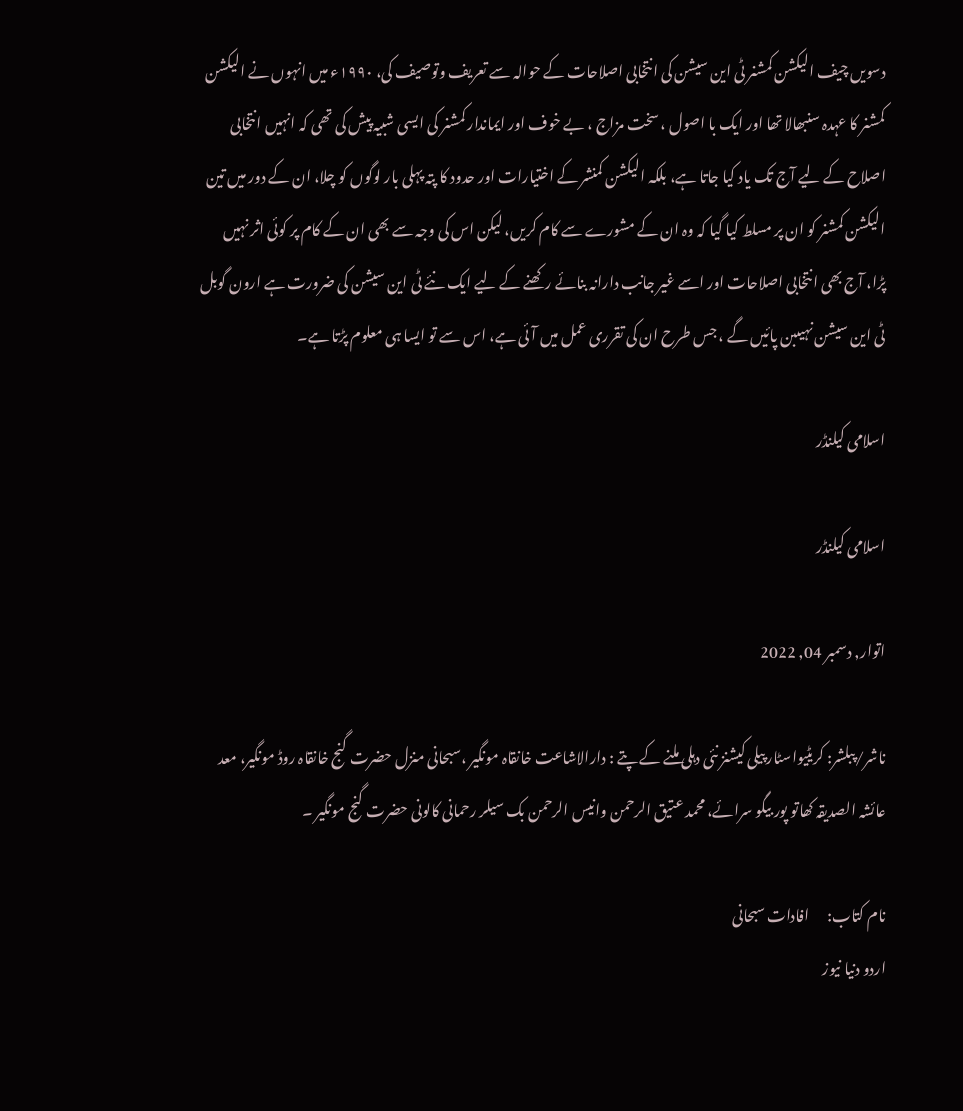دسویں چیف الیکشن کمشنر ٹی این سیشن کی انتخابی اصلاحات کے حوالہ سے تعریف وتوصیف کی، ۱۹۹۰ء میں انہوں نے الیکشن کمشنر کا عہدہ سنبھالا تھا اور ایک با اصول ، سخت مزاج ، بے خوف اور ایماندار کمشنر کی ایسی شبیہ پیش کی تھی کہ انہیں انتخابی اصلاح کے لیے آج تک یاد کیا جاتا ہے، بلکہ الیکشن کمنشر کے اختیارات اور حدود کا پتہ پہلی بار لوگوں کو چلا، ان کے دور میں تین الیکشن کمشنر کو ان پر مسلط کیا گیا کہ وہ ان کے مشورے سے کام کریں، لیکن اس کی وجہ سے بھی ان کے کام پر کوئی اثر نہیں پڑا، آج بھی انتخابی اصلاحات اور اسے غیر جانب دارانہ بنائے رکھنے کے لیے ایک نئے ٹی این سیشن کی ضرورت ہے ارون گوبل ٹی این سیشن نہیںبن پائیں گے ، جس طرح ان کی تقرری عمل میں آئی ہے، اس سے تو ایسا ہی معلوم پڑتا ہے۔

اسلامی کیلنڈر

اسلامی کیلنڈر

اتوار, دسمبر 04, 2022

ناشر/پبلشر: کریٹیواسٹار پیلی کیشنز نئی دہلی ملنے کے پتے : دارالاشاعت خانقاہ مونگیر ،سبحانی منزل حضرت گنج خانقاہ روڈ مونگیر، معد عائشہ الصدیقہ کھاتو پور بیگو سرائے، محمد عتیق الرحمن وانیس الرحمن بک سیلر رحمانی کالونی حضرت گنج مونگیر ۔

نام کتاب:      افادات سبحانی
اردو دنیا نیوز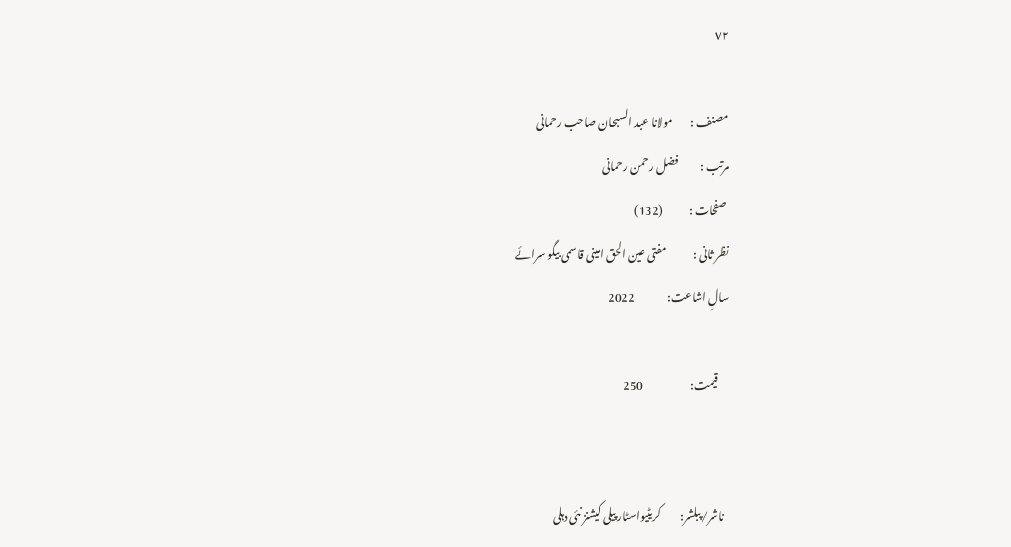٧٢

مصنف :        مولانا عبد السبحان صاحب رحمانی
مرتب :          فضل رحمن رحمانی
 صفحات :            (132)
نظر ثانی :            مفتی عین الحق امینی قاسمی بیگو سرائے
سالِ اشاعت:               2022

     قیمت:                      250


  ناشر/پبلشر:         کریٹیواسٹار پیلی کیشنز نئی دہلی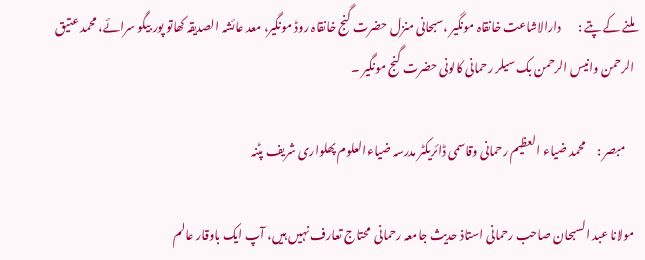ملنے کے پتے :       دارالاشاعت خانقاہ مونگیر ،سبحانی منزل حضرت گنج خانقاہ روڈ مونگیر، معد عائشہ الصدیقہ کھاتو پور بیگو سرائے، محمد عتیق الرحمن وانیس الرحمن بک سیلر رحمانی کالونی حضرت گنج مونگیر ۔

    مبصر :     محمد ضیاء العظیم رحمانی وقاسمی ڈائریکٹر مدرسہ ضیاءالعلوم پھلواری شریف پٹنہ

مولانا عبد السبحان صاحب رحمانی استاذ حدیث جامعہ رحمانی  محتاج تعارف نہیں ہیں، آپ ایک باوقار عالم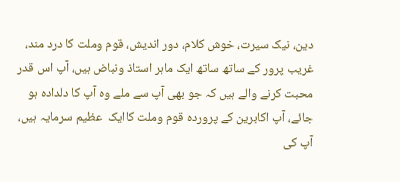دین، نیک سیرت، خوش کلام، دور اندیش، قوم وملت کا درد مند، غریب پرور کے ساتھ ساتھ ایک ماہر استاذ ونباض ہیں، آپ اس قدر محبت کرنے والے ہیں کہ جو بھی آپ سے ملے وہ آپ کا دلدادہ ہو جائے، آپ اکابرین کے پروردہ قوم وملت کاایک  عظیم سرمایہ ہیں، آپ کی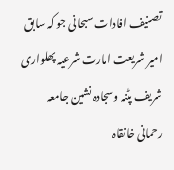تصنیف افادات سبحانی جو کہ سابق امیر شریعت امارت شرعیہ پھلواری شریف پٹنہ وسجادہ نشین جامعہ رحمانی خانقاہ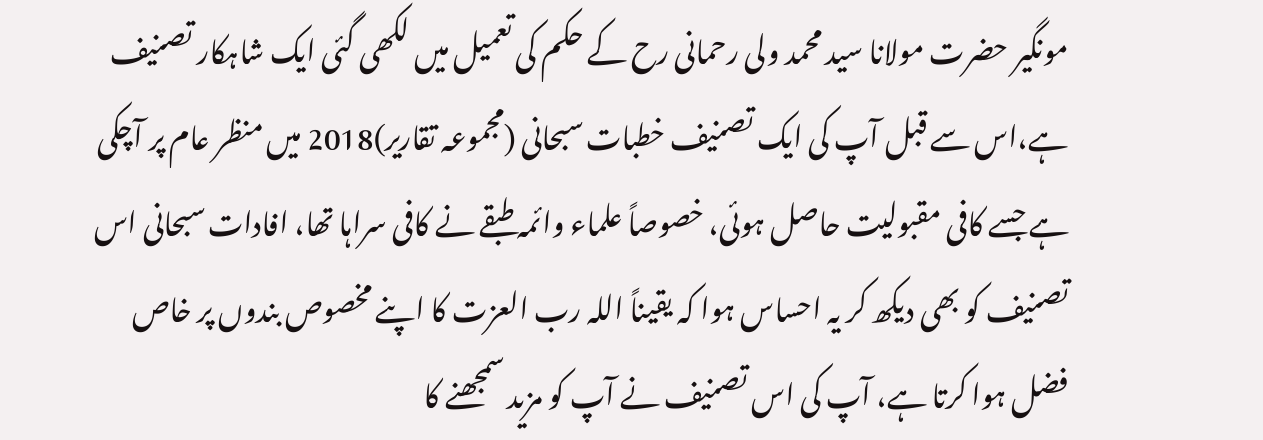مونگیر حضرت مولانا سید محمد ولی رحمانی رح کے حکم کی تعمیل میں لکھی گئی ایک شاہکار تصنیف ہے،اس سے قبل آپ کی ایک تصنیف خطبات سبحانی (مجموعہ تقارير)2018 میں منظر عام پر آچکی ہے جسے کافی مقبولیت حاصل ہوئی، خصوصاً علماء وائمہ طبقے نے کافی سراہا تھا، افادات سبحانی اس تصنیف کو بھی دیکھ کر یہ احساس ہوا کہ یقیناً اللہ رب العزت کا اپنے مخصوص بندوں پر خاص فضل ہوا کرتا ہے، آپ کی اس تصنیف نے آپ کو مزید سمجھنے کا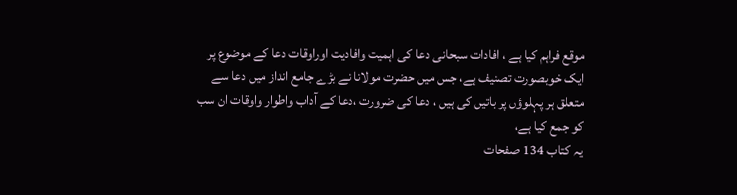موقع فراہم کیا ہے ، افادات سبحانی دعا کی اہمیت وافادیت اوراوقات دعا کے موضوع پر ایک خوبصورت تصنیف ہے، جس میں حضرت مولانا نے بڑے جامع انداز میں دعا سے متعلق ہر پہلوؤں پر باتیں کی ہیں ، دعا کی ضرورت ،دعا کے آداب واطوار واوقات ان سب کو جمع کیا ہے،
یہ کتاب 134 صفحات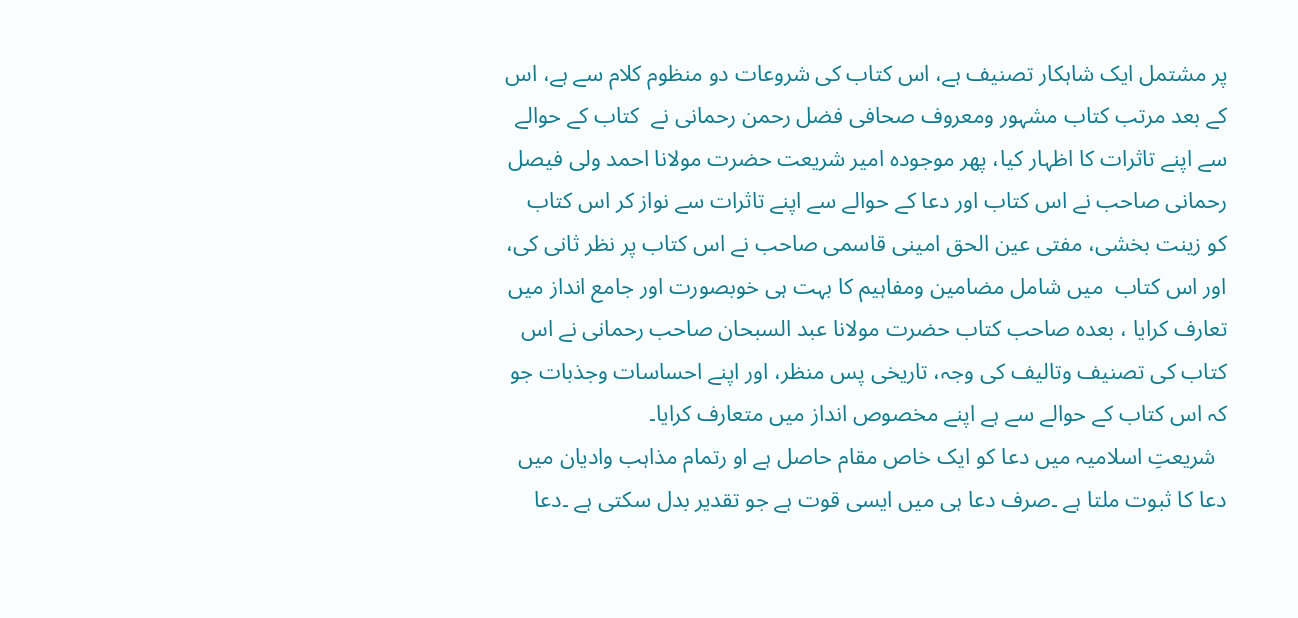پر مشتمل ایک شاہکار تصنیف ہے، اس کتاب کی شروعات دو منظوم کلام سے ہے، اس کے بعد مرتب کتاب مشہور ومعروف صحافی فضل رحمن رحمانی نے  کتاب کے حوالے سے اپنے تاثرات کا اظہار کیا، پھر موجودہ امیر شریعت حضرت مولانا احمد ولی فیصل رحمانی صاحب نے اس کتاب اور دعا کے حوالے سے اپنے تاثرات سے نواز کر اس کتاب کو زینت بخشی، مفتی عین الحق امینی قاسمی صاحب نے اس کتاب پر نظر ثانی کی، اور اس کتاب  میں شامل مضامین ومفاہیم کا بہت ہی خوبصورت اور جامع انداز میں تعارف کرایا ، بعدہ صاحب کتاب حضرت مولانا عبد السبحان صاحب رحمانی نے اس کتاب کی تصنیف وتالیف کی وجہ، تاریخی پس منظر، اور اپنے احساسات وجذبات جو کہ اس کتاب کے حوالے سے ہے اپنے مخصوص انداز میں متعارف کرایا۔
  شریعتِ اسلامیہ میں دعا کو ایک خاص مقام حاصل ہے او رتمام مذاہب وادیان میں دعا کا ثبوت ملتا ہے ۔صرف دعا ہی میں ایسی قوت ہے جو تقدیر بدل سکتی ہے ۔دعا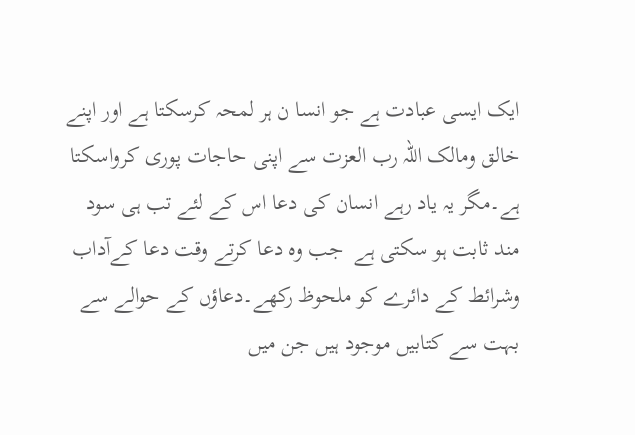ایک ایسی عبادت ہے جو انسا ن ہر لمحہ کرسکتا ہے اور اپنے خالق ومالک اللہ رب العزت سے اپنی حاجات پوری کرواسکتا ہے۔مگر یہ یاد رہے انسان کی دعا اس کے لئے تب ہی سود مند ثابت ہو سکتی ہے  جب وہ دعا کرتے وقت دعا کےآداب وشرائط کے دائرے کو ملحوظ رکھے۔دعاؤں کے حوالے سے بہت سے کتابیں موجود ہیں جن میں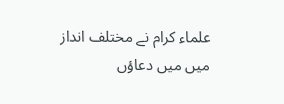علماء کرام نے مختلف انداز میں میں دعاؤں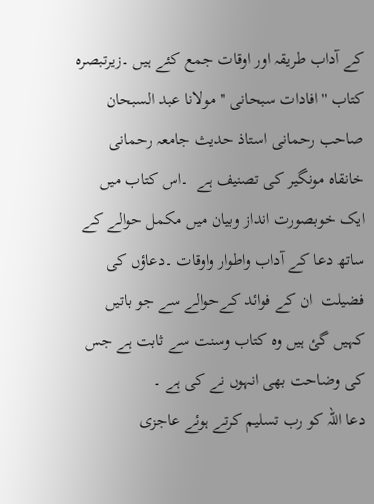کے آداب طریقہ اور اوقات جمع کئے ہیں ۔زیرتبصرہ کتاب ''افادات سبحانی '' مولانا عبد السبحان صاحب رحمانی استاذ حدیث جامعہ رحمانی خانقاہ مونگیر کی تصنیف ہے  ۔اس کتاب میں ایک خوبصورت انداز وبیان میں مکمل حوالے کے ساتھ دعا کے آداب واطوار واوقات ۔دعاؤں کی فضیلت  ان کے فوائد کےحوالے سے جو باتیں کہیں گئ ہیں وہ کتاب وسنت سے ثابت ہے جس  کی وضاحت بھی انہوں نے کی ہے ۔
دعا اللہ کو رب تسلیم کرتے ہوئے عاجزی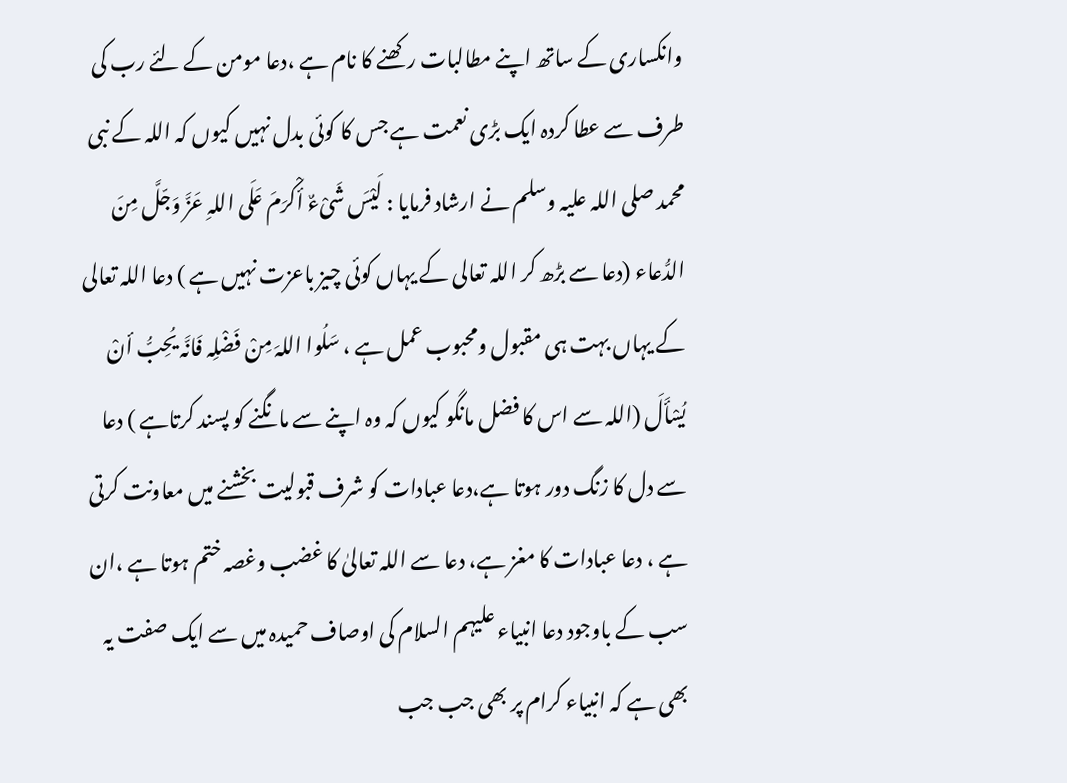وانکساری کے ساتھ اپنے مطالبات رکھنے کا نام ہے ،دعا مومن کے لئے رب کی طرف سے عطا کردہ ایک بڑی نعمت ہے جس کا کوئی بدل نہیں کیوں کہ اللہ کے نبی محمد صلی اللہ علیہ وسلم نے ارشاد فرمایا : لَیْسَ شَیْءٌ أکْرَمَ عَلَی اللہِ عَزَّ وَجّلَّ مِنَ الدُّعاء (دعا سے بڑھ کر اللہ تعالی کے یہاں کوئی چیز باعزت نہیں ہے ) دعا اللہ تعالی کے یہاں بہت ہی مقبول ومحبوب عمل ہے ، سَلُوا اللہَ مِنْ فَضْلِہ فَانَّہ یُحِبُّ أنْ یُسْأَلَ (اللہ سے اس کا فضل مانگو کیوں کہ وہ اپنے سے مانگنے کو پسند کرتاہے ) دعا سے دل کا زنگ دور ہوتا ہے،دعا عبادات کو شرف قبولیت بخشنے میں معاونت کرتی ہے ، دعا عبادات کا مغز ہے، دعا سے اللہ تعالیٰ کا غضب وغصہ ختم ہوتا ہے ،ان سب کے باوجود دعا انبیاء علیہم السلام کی اوصاف حمیدہ میں سے ایک صفت یہ بھی ہے کہ انبیاء کرام پر بھی جب جب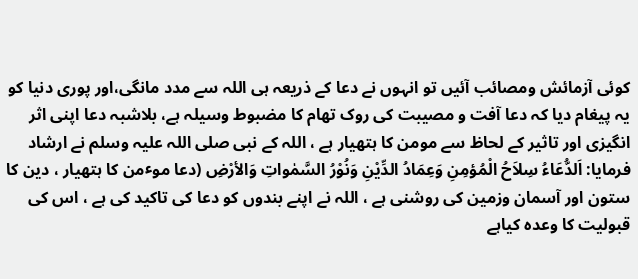کوئی آزمائش ومصائب آئیں تو انہوں نے دعا کے ذریعہ ہی اللہ سے مدد مانگی،اور پوری دنیا کو یہ پیغام دیا کہ دعا آفت و مصیبت کی روک تھام کا مضبوط وسیلہ ہے، بلاشبہ دعا اپنی اثر انگیزی اور تاثیر کے لحاظ سے مومن کا ہتھیار ہے ، اللہ کے نبی صلی اللہ علیہ وسلم نے ارشاد فرمایا: اَلدُّعَاءُ سِلاَحُ الْمُؤمِنِ وَعِمَادُ الدِّیْنِ وَنُوْرُ السَّمٰواتِ وَالأرْضِ (دعا موٴمن کا ہتھیار ، دین کا ستون اور آسمان وزمین کی روشنی ہے ، اللہ نے اپنے بندوں کو دعا کی تاکید کی ہے ، اس کی قبولیت کا وعدہ کیاہے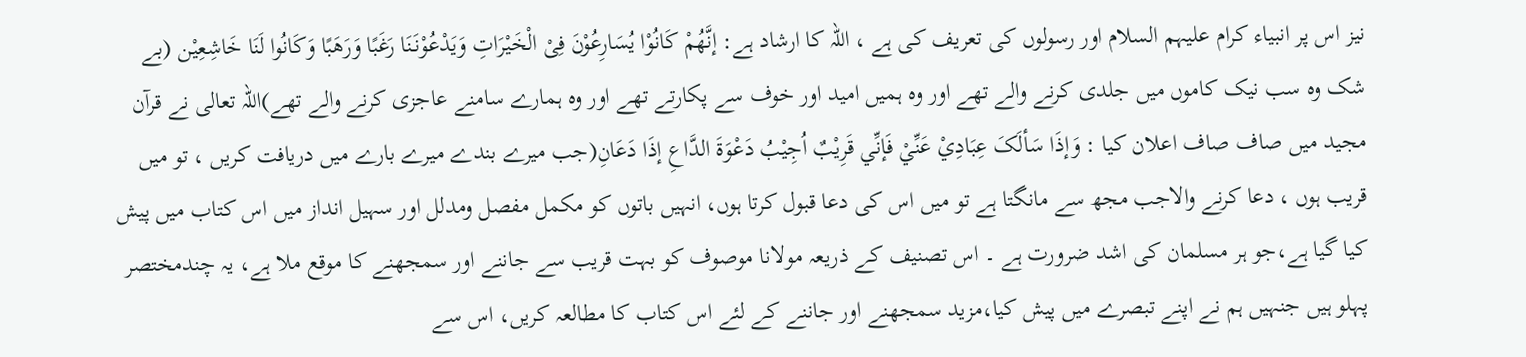نیز اس پر انبیاء کرام علیہم السلام اور رسولوں کی تعریف کی ہے ، اللہ کا ارشاد ہے: إنَّھُمْ کَانُوْا یُسَارِعُوْنَ فِیْ الْخَیْرَاتِ وَیَدْعُوْنَنَا رَغَبًا وَرَھَبًا وَکَانُوا لَنَا خَاشِعِیْن (بے شک وہ سب نیک کاموں میں جلدی کرنے والے تھے اور وہ ہمیں امید اور خوف سے پکارتے تھے اور وہ ہمارے سامنے عاجزی کرنے والے تھے)اللہ تعالی نے قرآن مجید میں صاف صاف اعلان کیا : وَإذَا سَألَکَ عِبَادِيْ عَنِّيْ فَإنِّي قَرِیْبٌ اُجِیْبُ دَعْوَةَ الدَّاعِ إذَا دَعَانِ(جب میرے بندے میرے بارے میں دریافت کریں ، تو میں قریب ہوں ، دعا کرنے والاجب مجھ سے مانگتا ہے تو میں اس کی دعا قبول کرتا ہوں، انہیں باتوں کو مکمل مفصل ومدلل اور سہیل انداز میں اس کتاب میں پیش کیا گیا ہے،جو ہر مسلمان کی اشد ضرورت ہے ۔ اس تصنیف کے ذریعہ مولانا موصوف کو بہت قریب سے جاننے اور سمجھنے کا موقع ملا ہے، یہ چندمختصر پہلو ہیں جنہیں ہم نے اپنے تبصرے میں پیش کیا،مزید سمجھنے اور جاننے کے لئے اس کتاب کا مطالعہ کریں، اس سے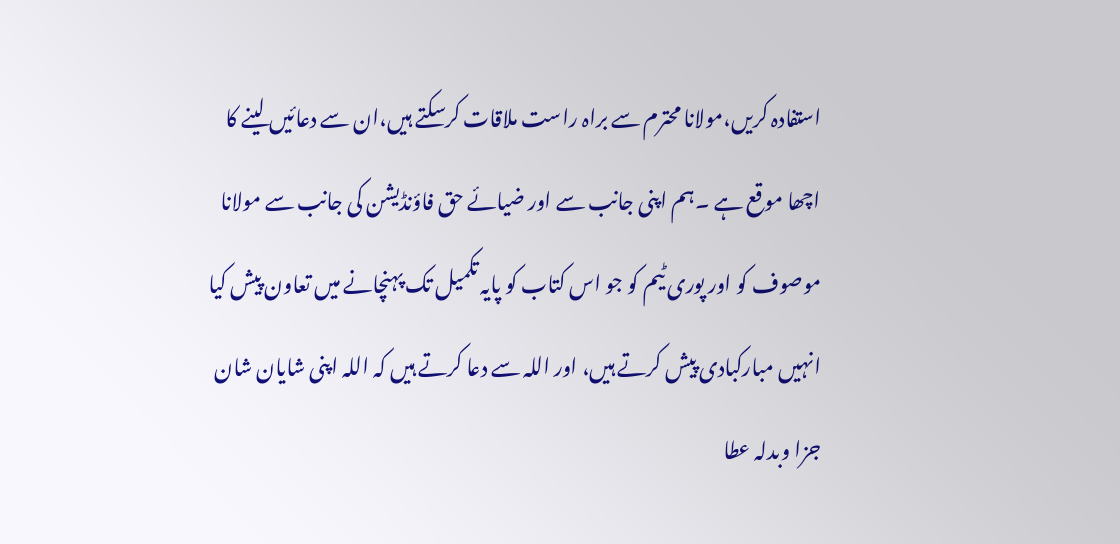استفادہ کریں،مولانا محترم سے براہ راست ملاقات کرسکتے ہیں،ان سے دعائیں لینے کا اچھا موقع ہے ۔ہم اپنی جانب سے اور ضیائے حق فاؤنڈیشن کی جانب سے مولانا موصوف کو اور پوری ٹیم کو جو اس کتاب کو پایہ تکمیل تک پہنچانے میں تعاون پیش کیا انہیں مبارکبادی پیش کرتے ہیں، اور اللہ سے دعا کرتے ہیں کہ اللہ اپنی شایان شان جزا وبدلہ عطا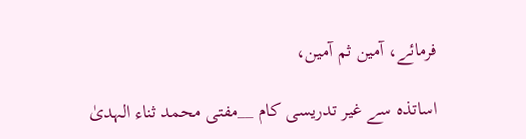فرمائے، آمین ثم آمین،

اساتذہ سے غیر تدریسی کام __مفتی محمد ثناء الہدیٰ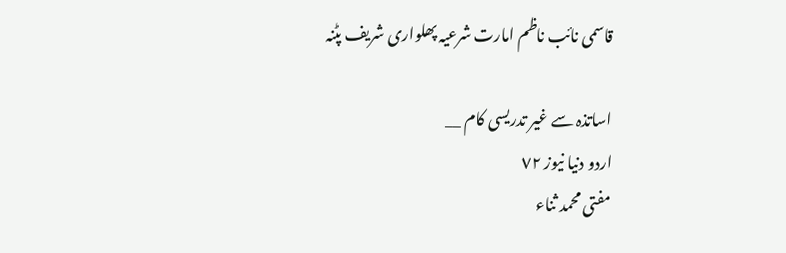قاسمی نائب ناظم امارت شرعیہ پھلواری شریف پٹنہ

اساتذہ سے غیر تدریسی کام __
اردو دنیا نیوز ٧٢
مفتی محمد ثناء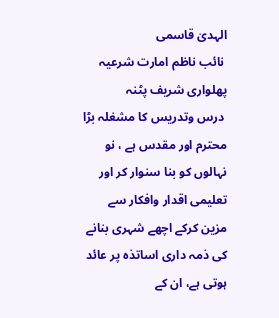الہدیٰ قاسمی
 نائب ناظم امارت شرعیہ پھلواری شریف پٹنہ
 درس وتدریس کا مشغلہ بڑا محترم اور مقدس ہے ، نو نہالوں کو بنا سنوار کر اور تعلیمی اقدار وافکار سے مزین کرکے اچھے شہری بنانے کی ذمہ داری اساتذہ پر عائد ہوتی ہے، ان کے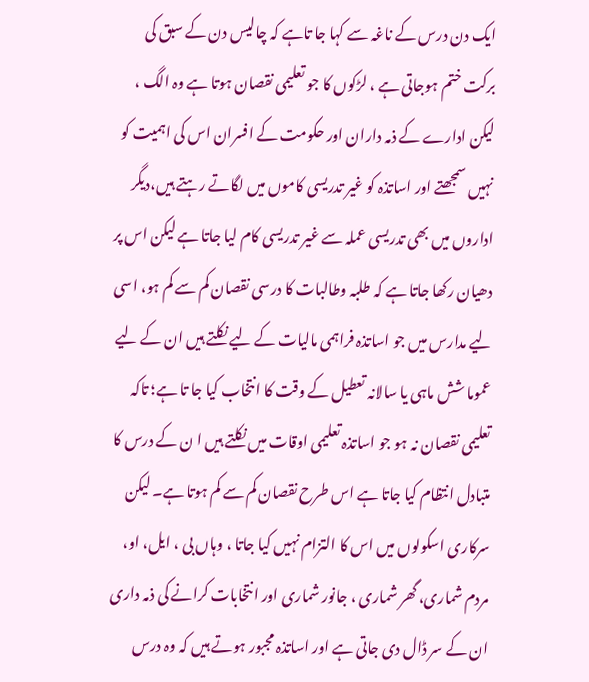ایک دن درس کے ناغہ سے کہا جا تاہے کہ چالیس دن کے سبق کی برکت ختم ہوجاتی ہے ، لڑکوں کا جو تعلیمی نقصان ہوتا ہے وہ الگ ، لیکن ادارے کے ذمہ داران اور حکومت کے افسران اس کی اہمیت کو نہیں سمجھتے اور اساتذہ کو غیر تدریسی کاموں میں لگاتے رہتے ہیں،دیگر اداروں میں بھی تدریسی عملہ سے غیر تدریسی کام لیا جاتا ہے لیکن اس پر دھیان رکھا جاتا ہے کہ طلبہ وطالبات کا درسی نقصان کم سے کم ہو، اسی لیے مدارس میں جو اساتذہ فراہمی مالیات کے لیے نکلتے ہیں ان کے لیے عموما شش ماہی یا سالانہ تعطیل کے وقت کا انتخاب کیا جا تا ہے؛ تاکہ تعلیمی نقصان نہ ہو جو اساتذہ تعلیمی اوقات میں نکلتے ہیں ا ن کے درس کا متبادل انتظام کیا جاتا ہے اس طرح نقصان کم سے کم ہوتا ہے۔ لیکن سرکاری اسکولوں میں اس کا التزام نہیں کیا جاتا ، وہاں بی ، ایل، او، مردم شماری، گھر شماری ، جانور شماری اور انتخابات کرانے کی ذمہ داری ان کے سر ڈال دی جاتی ہے اور اساتذہ مجبور ہوتے ہیں کہ وہ درس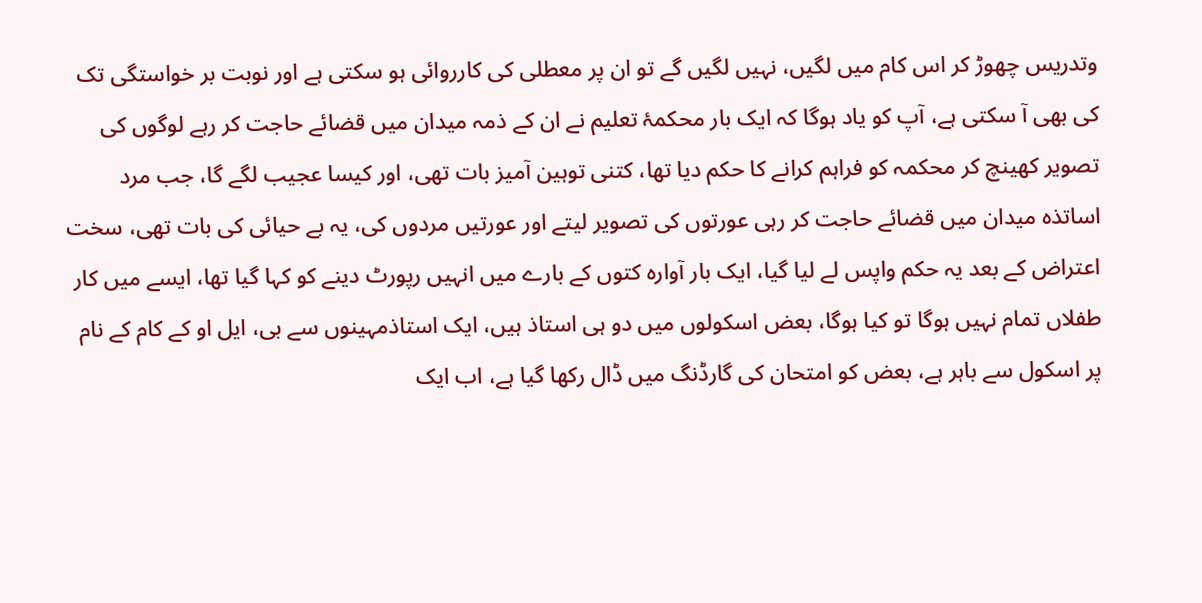وتدریس چھوڑ کر اس کام میں لگیں، نہیں لگیں گے تو ان پر معطلی کی کارروائی ہو سکتی ہے اور نوبت بر خواستگی تک کی بھی آ سکتی ہے، آپ کو یاد ہوگا کہ ایک بار محکمۂ تعلیم نے ان کے ذمہ میدان میں قضائے حاجت کر رہے لوگوں کی تصویر کھینچ کر محکمہ کو فراہم کرانے کا حکم دیا تھا، کتنی توہین آمیز بات تھی، اور کیسا عجیب لگے گا، جب مرد اساتذہ میدان میں قضائے حاجت کر رہی عورتوں کی تصویر لیتے اور عورتیں مردوں کی، یہ بے حیائی کی بات تھی، سخت اعتراض کے بعد یہ حکم واپس لے لیا گیا، ایک بار آوارہ کتوں کے بارے میں انہیں رپورٹ دینے کو کہا گیا تھا، ایسے میں کار طفلاں تمام نہیں ہوگا تو کیا ہوگا، بعض اسکولوں میں دو ہی استاذ ہیں، ایک استاذمہینوں سے بی، ایل او کے کام کے نام پر اسکول سے باہر ہے، بعض کو امتحان کی گارڈنگ میں ڈال رکھا گیا ہے، اب ایک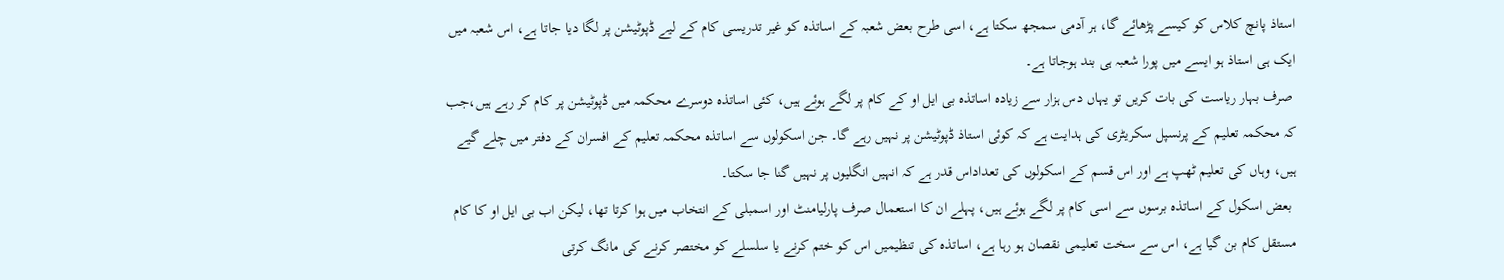استاذ پانچ کلاس کو کیسے پڑھائے گا، ہر آدمی سمجھ سکتا ہے، اسی طرح بعض شعبہ کے اساتذہ کو غیر تدریسی کام کے لیے ڈپوٹیشن پر لگا دیا جاتا ہے، اس شعبہ میں ایک ہی استاذ ہو ایسے میں پورا شعبہ ہی بند ہوجاتا ہے۔
 صرف بہار ریاست کی بات کریں تو یہاں دس ہزار سے زیادہ اساتذہ بی ایل او کے کام پر لگے ہوئے ہیں، کئی اساتذہ دوسرے محکمہ میں ڈپوٹیشن پر کام کر رہے ہیں،جب کہ محکمہ تعلیم کے پرنسپل سکریٹری کی ہدایت ہے کہ کوئی استاذ ڈپوٹیشن پر نہیں رہے گا۔ جن اسکولوں سے اساتذہ محکمہ تعلیم کے افسران کے دفتر میں چلے گیے ہیں، وہاں کی تعلیم ٹھپ ہے اور اس قسم کے اسکولوں کی تعداداس قدر ہے کہ انہیں انگلیوں پر نہیں گنا جا سکتا۔
 بعض اسکول کے اساتذہ برسوں سے اسی کام پر لگے ہوئے ہیں، پہلے ان کا استعمال صرف پارلیامنٹ اور اسمبلی کے انتخاب میں ہوا کرتا تھا، لیکن اب بی ایل او کا کام مستقل کام بن گیا ہے، اس سے سخت تعلیمی نقصان ہو رہا ہے، اساتذہ کی تنظیمیں اس کو ختم کرنے یا سلسلے کو مختصر کرنے کی مانگ کرتی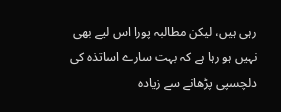رہی ہیں، لیکن مطالبہ پورا اس لیے بھی نہیں ہو رہا ہے کہ بہت سارے اساتذہ کی دلچسپی پڑھانے سے زیادہ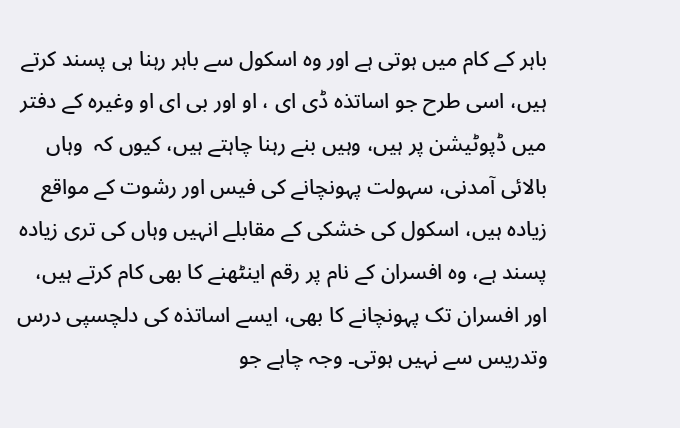باہر کے کام میں ہوتی ہے اور وہ اسکول سے باہر رہنا ہی پسند کرتے ہیں، اسی طرح جو اساتذہ ڈی ای ، او اور بی ای او وغیرہ کے دفتر میں ڈپوٹیشن پر ہیں، وہیں بنے رہنا چاہتے ہیں، کیوں کہ  وہاں بالائی آمدنی، سہولت پہونچانے کی فیس اور رشوت کے مواقع زیادہ ہیں، اسکول کی خشکی کے مقابلے انہیں وہاں کی تری زیادہ پسند ہے، وہ افسران کے نام پر رقم اینٹھنے کا بھی کام کرتے ہیں، اور افسران تک پہونچانے کا بھی، ایسے اساتذہ کی دلچسپی درس وتدریس سے نہیں ہوتی۔ وجہ چاہے جو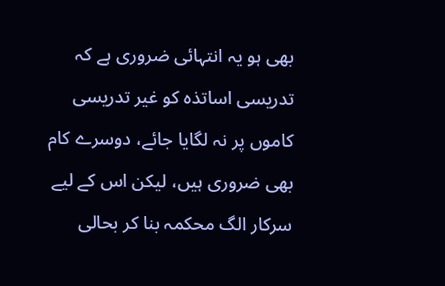بھی ہو یہ انتہائی ضروری ہے کہ تدریسی اساتذہ کو غیر تدریسی کاموں پر نہ لگایا جائے، دوسرے کام بھی ضروری ہیں، لیکن اس کے لیے سرکار الگ محکمہ بنا کر بحالی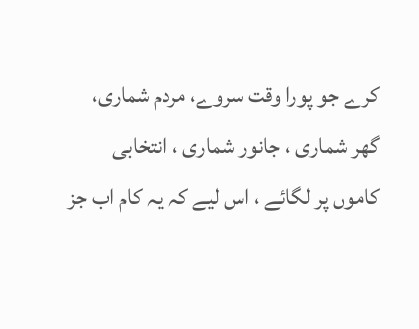کرے جو پورا وقت سروے، مردم شماری، گھر شماری ، جانور شماری ، انتخابی کاموں پر لگائے ، اس لیے کہ یہ کام اب جز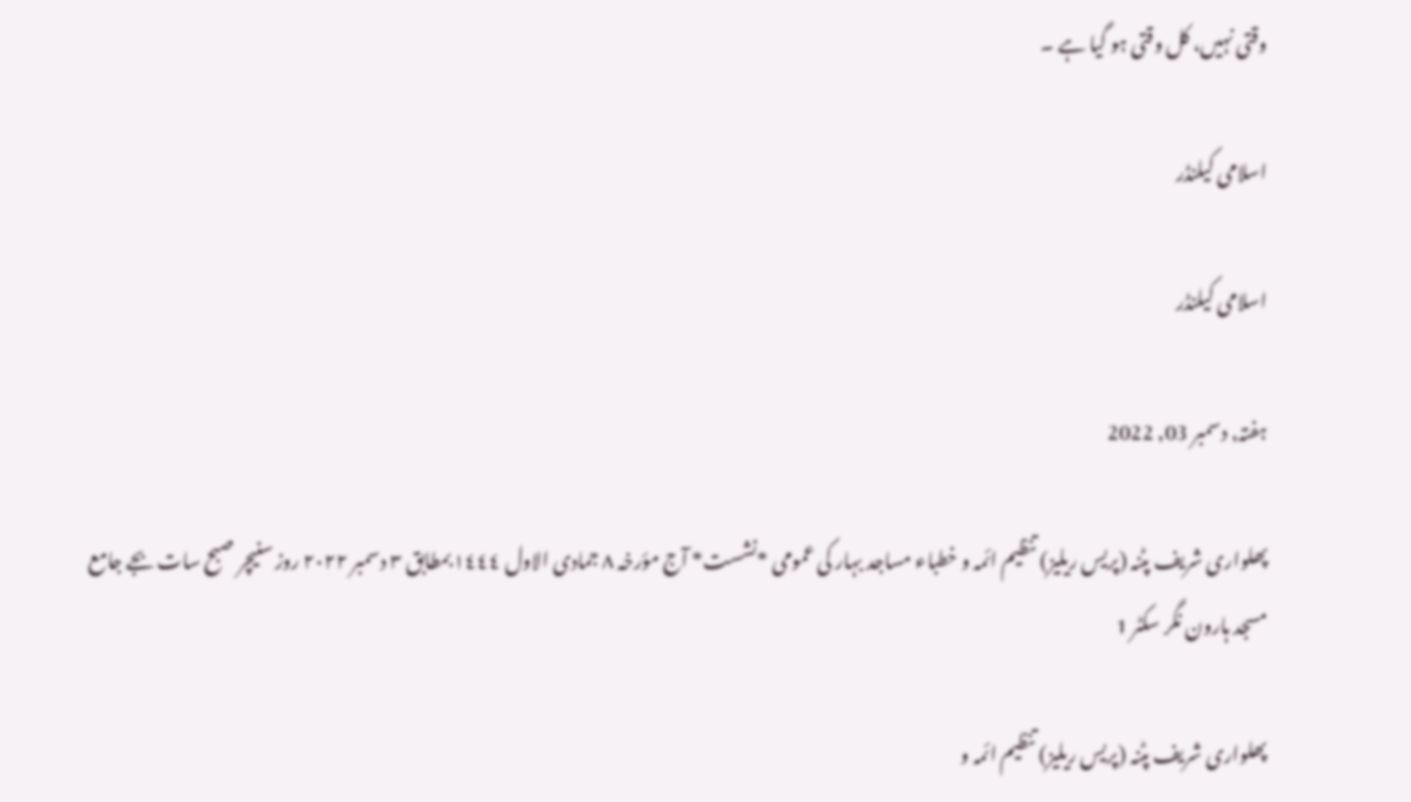وقتی نہیں، کل وقتی ہو گیا ہے ۔

اسلامی کیلنڈر

اسلامی کیلنڈر

ہفتہ, دسمبر 03, 2022

پھلواری شریف پٹنہ (پریس ریلیز) تنظیم ائمہ و خطباء مساجد بہار کی عمومی *نشست* آج مؤرخہ ٨ جمادی الاول ١٤٤٤ بمطابق ٣ دسمبر ٢٠٢٢ روز سنیچر صبح سات بجے جامع مسجد ہارون نگر سکٹر 1

پھلواری شریف پٹنہ (پریس ریلیز) تنظیم ائمہ و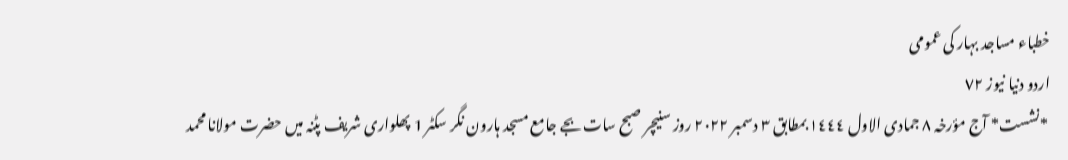خطباء مساجد بہار کی عمومی
اردو دنیا نیوز ٧٢
 *نشست* آج مؤرخہ ٨ جمادی الاول ١٤٤٤ بمطابق ٣ دسمبر ٢٠٢٢ روز سنیچر صبح سات بجے جامع مسجد ہارون نگر سکٹر 1 پھلواری شریف پٹنہ میں حضرت مولانا محمد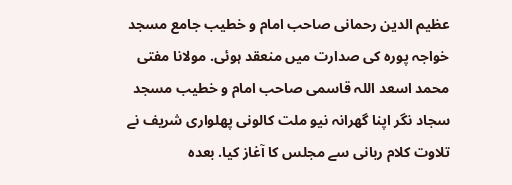عظیم الدین رحمانی صاحب امام و خطیب جامع مسجد خواجہ پورہ کی صدارت میں منعقد ہوئی. مولانا مفتی محمد اسعد اللہ قاسمی صاحب امام و خطیب مسجد سجاد نگر اپنا گھرانہ نیو ملت کالونی پھلواری شریف نے تلاوت کلام ربانی سے مجلس کا آغاز کیا. بعدہ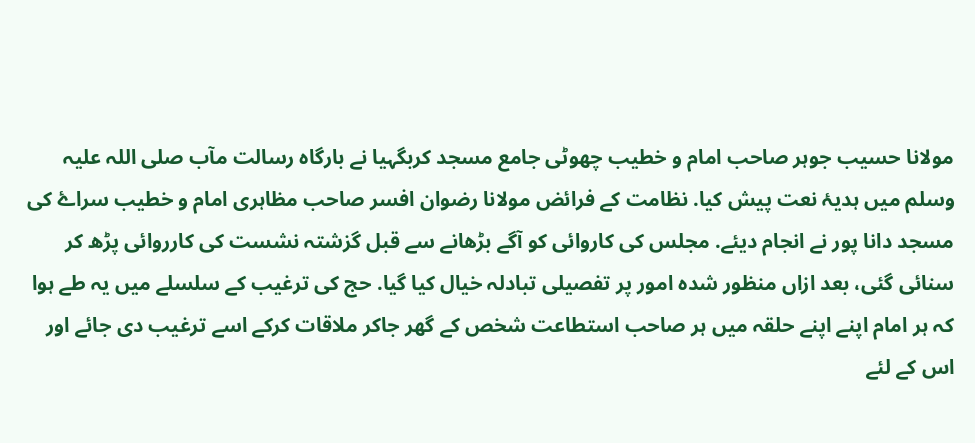مولانا حسیب جوہر صاحب امام و خطیب چھوٹی جامع مسجد کربگہیا نے بارگاہ رسالت مآب صلی اللہ علیہ وسلم میں ہدیۂ نعت پیش کیا. نظامت کے فرائض مولانا رضوان افسر صاحب مظاہری امام و خطیب سراۓ کی مسجد دانا پور نے انجام دیئے. مجلس کی کاروائی کو آگے بڑھانے سے قبل گزشتہ نشست کی کارروائی پڑھ کر سنائی گئی، بعد ازاں منظور شدہ امور پر تفصیلی تبادلہ خیال کیا گیا. حج کی ترغیب کے سلسلے میں یہ طے ہوا کہ ہر امام اپنے اپنے حلقہ میں ہر صاحب استطاعت شخص کے گھر جاکر ملاقات کرکے اسے ترغیب دی جائے اور اس کے لئے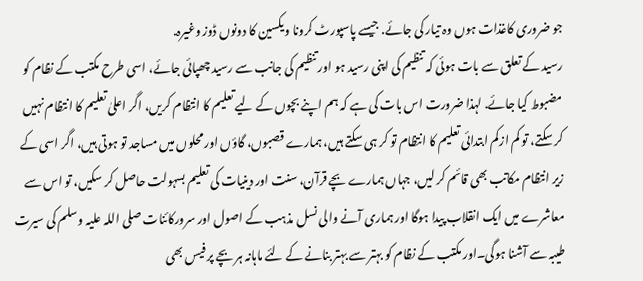جو ضروری کاغذات ہوں وہ تیار کی جائے. جیسے پاسپورٹ کرونا ویکسین کا دونوں ڈوز وغیرہ.
رسید کے تعلق سے بات ہوئی کہ تنظیم کی اپنی رسید ہو اور تنظیم کی جانب سے رسید چھپائی جائے، اسی طرح مکتب کے نظام کو مضبوط کیا جائے. لہذا ضرورت اس بات کی ہے کہ ہم اپنے بچوں کے لیے تعلیم کا انتظام کریں، اگر اعلیٰ تعلیم کا انتظام نہیں کر سکتے، تو کم ازکم ابتدائی تعلیم کا انتظام تو کر ہی سکتے ہیں، ہمارے قصبوں، گاؤں اور محلوں میں مساجد تو ہوتی ہیں، اگر اسی کے زیر انتظام مکاتب بھی قائم کر لیں، جہاں ہمارے بچے قرآن، سنت اور دینیات کی تعلیم بسہولت حاصل کر سکیں، تو اس سے معاشرے میں ایک انقلاب پیدا ہوگا اور ہماری آنے والی نسل مذہب کے اصول اور سرورکائنات صلی اللہ علیہ وسلم کی سیرت طیبہ سے آشنا ہوگی۔اور مکتب کے نظام کو بہتر سے بہتر بنانے کے لئے ماہانہ ہر بچے پر فیس بھی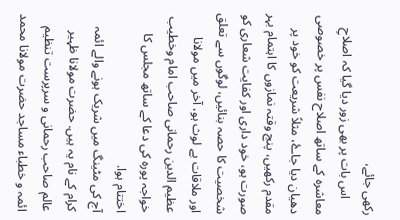رکھی جائے،
     اس بات پر بھی زور دیا گیا کہ اصلاحِ معاشرہ کے ساتھ اصلاح نفس پر خصوصی دھیان دیا جاۓ، مثلاً شریعت کو خود پر مقدم رکھیں، پنج وقتہ نمازوں کا اہتمام بہر صورت ہو، خود داری اور کفایت شعاری کو شخصیت کا حصہ بنائیں، لوگوں سے تعلق اور ملاقات بے لوث ہو، آخر میں مولانا عظیم الدین رحمانی صاحب امام وخطیب خواجہ پورہ کی دعا کے ساتھ مجلس کا اختتام ہوا.
آج کی مٹینگ میں شریک ہونے والے ائمہ کرام کے نام یہ ہیں. حضرت مولانا ظہیر عالم صاحب رحمانی و سرپرست تنظیم ائمہ و خطباء مساجد حضرت مولانا محمد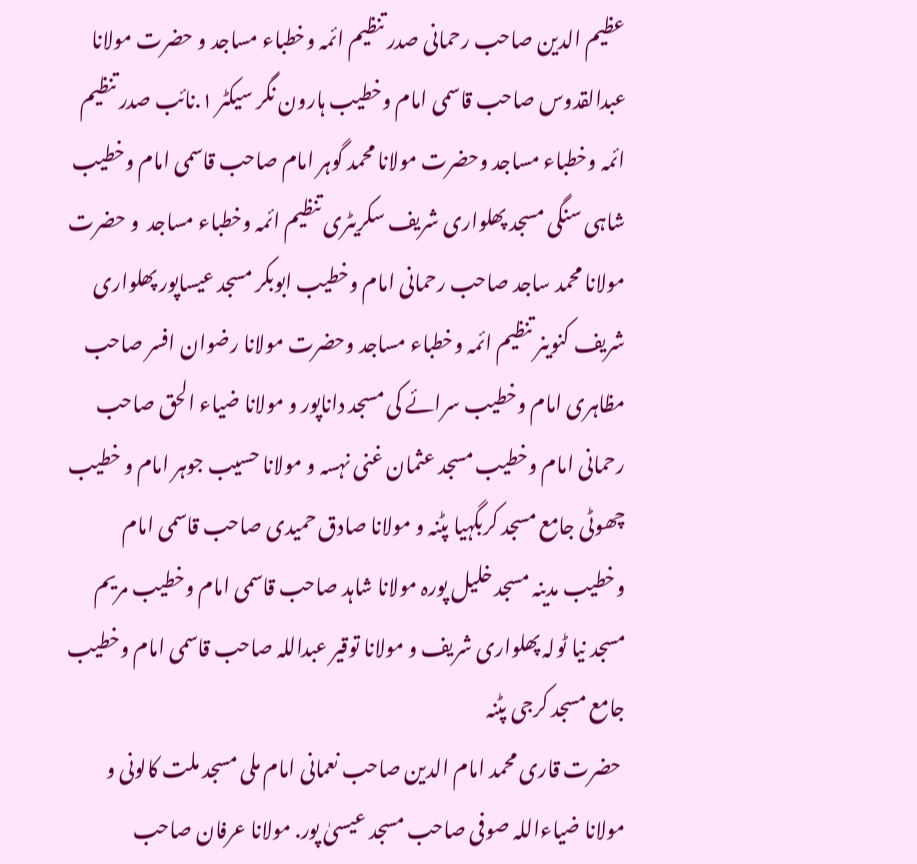عظیم الدین صاحب رحمانی صدر تنظیم ائمہ وخطباء مساجد و حضرت مولانا عبدالقدوس صاحب قاسمی امام وخطیب ہارون نگر سیکٹر ١.نائب صدر تنظیم ائمہ وخطباء مساجد وحضرت مولانا محمد گوہر امام صاحب قاسمی امام وخطیب شاہی سنگی مسجد پھلواری شریف سکریٹری تنظیم ائمہ وخطباء مساجد  و حضرت مولانا محمد ساجد صاحب رحمانی امام وخطیب ابوبکر مسجد عیساپور پھلواری شریف کنوینر تنظیم ائمہ وخطباء مساجد وحضرت مولانا رضوان افسر صاحب مظاہری امام وخطیب سرائے کی مسجد داناپور و مولانا ضیاء الحق صاحب رحمانی امام وخطیب مسجد عثمان غنی نہسہ و مولانا حسیب جوہر امام و خطیب چھوٹی جامع مسجد کربگہیا پٹنہ و مولانا صادق حمیدی صاحب قاسمی امام وخطیب مدینہ مسجد خلیل پورہ مولانا شاہد صاحب قاسمی امام وخطیب مریم مسجد نیا ٹولہ پھلواری شریف و مولانا توقیر عبداللہ صاحب قاسمی امام وخطیب جامع مسجد کرجی پٹنہ
 حضرت قاری محمد امام الدین صاحب نعمانی امام ملی مسجد ملت کالونی و مولانا ضیاءاللہ صوفی صاحب مسجد عیسیٰ پور. مولانا عرفان صاحب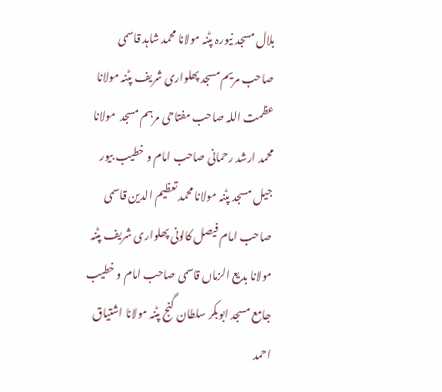بلال مسجد نیورہ پٹنہ مولانا محمد شاہد قاسمی صاحب مریم مسجد پھلواری شریف پٹنہ مولانا عظمت اللہ صاحب مفتاحی مرہم مسجد  مولانا محمد ارشد رحمانی صاحب امام و خطیب بیور جیل مسجد پٹنہ مولانا محمد تعظیم الدین قاسمی صاحب امام فیصل کالونی پھلواری شریف پٹنہ مولانا بدیع الزماں قاسمی صاحب امام و خطیب جامع مسجد ابوبکر سلطان گنج پٹنہ مولانا اشتیاق احمد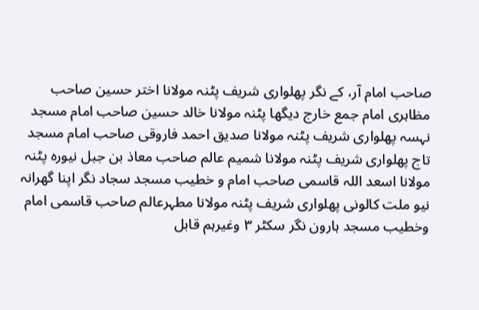صاحب امام آر، کے نگر پھلواری شریف پٹنہ مولانا اختر حسین صاحب مظاہری امام جمع خارج دیگھا پٹنہ مولانا خالد حسین صاحب امام مسجد نہسہ پھلواری شریف پٹنہ مولانا صدیق احمد فاروقی صاحب امام مسجد تاج پھلواری شریف پٹنہ مولانا شمیم عالم صاحب معاذ بن جبل نیورہ پٹنہ مولانا اسعد اللہ قاسمی صاحب امام و خطیب مسجد سجاد نگر اپنا گھرانہ نیو ملت کالونی پھلواری شریف پٹنہ مولانا مطہرعالم صاحب قاسمی امام وخطیب مسجد ہارون نگر سکٹر ٣ وغیرہم قابل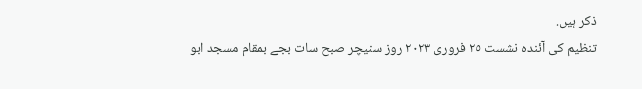ذکر ہیں.
تنظیم کی آئندہ نشست ٢٥ فروری ٢٠٢٣ روز سنیچر صبح سات بجے بمقام مسجد ابو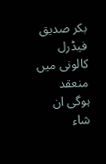بکر صدیق فیڈرل کالونی میں منعقد ہوگی ان شاء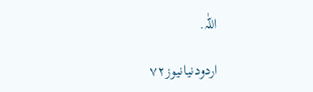اللّٰہ.

اردودنیانیوز۷۲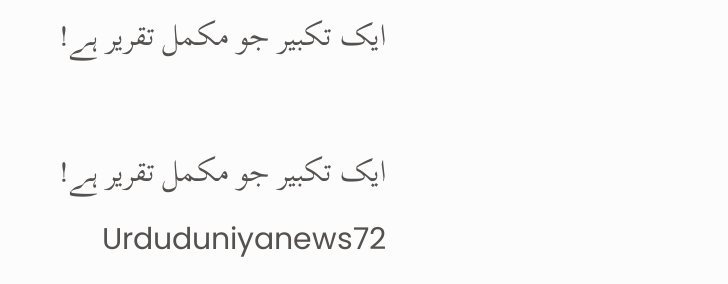ایک تکبیر جو مکمل تقریر ہے!

ایک تکبیر جو مکمل تقریر ہے!                   Urduduniyanews72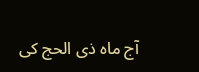آج ماہ ذی الحج کی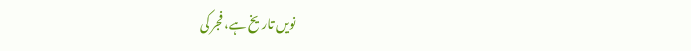نویں تاریخ ہے، فجر کی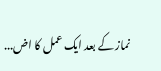نماز کے بعد ایک عمل کا اض...